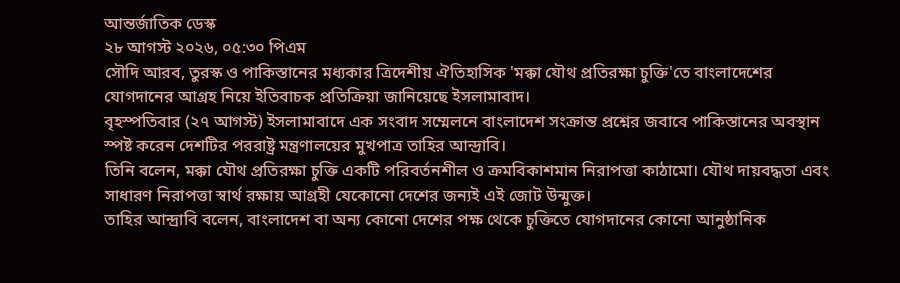আন্তর্জাতিক ডেস্ক
২৮ আগস্ট ২০২৬, ০৫:৩০ পিএম
সৌদি আরব, তুরস্ক ও পাকিস্তানের মধ্যকার ত্রিদেশীয় ঐতিহাসিক 'মক্কা যৌথ প্রতিরক্ষা চুক্তি'তে বাংলাদেশের যোগদানের আগ্রহ নিয়ে ইতিবাচক প্রতিক্রিয়া জানিয়েছে ইসলামাবাদ।
বৃহস্পতিবার (২৭ আগস্ট) ইসলামাবাদে এক সংবাদ সম্মেলনে বাংলাদেশ সংক্রান্ত প্রশ্নের জবাবে পাকিস্তানের অবস্থান স্পষ্ট করেন দেশটির পররাষ্ট্র মন্ত্রণালয়ের মুখপাত্র তাহির আন্দ্রাবি।
তিনি বলেন, মক্কা যৌথ প্রতিরক্ষা চুক্তি একটি পরিবর্তনশীল ও ক্রমবিকাশমান নিরাপত্তা কাঠামো। যৌথ দায়বদ্ধতা এবং সাধারণ নিরাপত্তা স্বার্থ রক্ষায় আগ্রহী যেকোনো দেশের জন্যই এই জোট উন্মুক্ত।
তাহির আন্দ্রাবি বলেন, বাংলাদেশ বা অন্য কোনো দেশের পক্ষ থেকে চুক্তিতে যোগদানের কোনো আনুষ্ঠানিক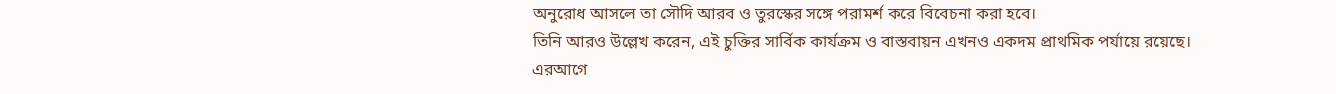অনুরোধ আসলে তা সৌদি আরব ও তুরস্কের সঙ্গে পরামর্শ করে বিবেচনা করা হবে।
তিনি আরও উল্লেখ করেন, এই চুক্তির সার্বিক কার্যক্রম ও বাস্তবায়ন এখনও একদম প্রাথমিক পর্যায়ে রয়েছে।
এরআগে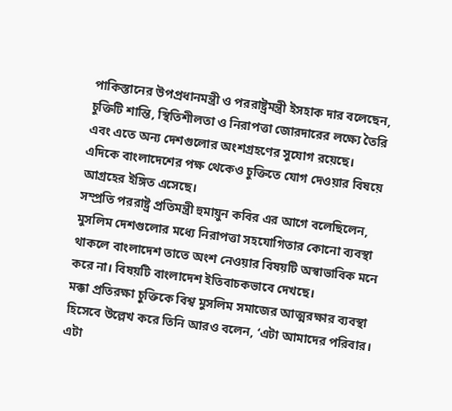পাকিস্তানের উপপ্রধানমন্ত্রী ও পররাষ্ট্রমন্ত্রী ইসহাক দার বলেছেন, চুক্তিটি শান্তি, স্থিতিশীলতা ও নিরাপত্তা জোরদারের লক্ষ্যে তৈরি এবং এতে অন্য দেশগুলোর অংশগ্রহণের সুযোগ রয়েছে।
এদিকে বাংলাদেশের পক্ষ থেকেও চুক্তিতে যোগ দেওয়ার বিষয়ে আগ্রহের ইঙ্গিত এসেছে।
সম্প্রতি পররাষ্ট্র প্রতিমন্ত্রী হুমায়ুন কবির এর আগে বলেছিলেন, মুসলিম দেশগুলোর মধ্যে নিরাপত্তা সহযোগিতার কোনো ব্যবস্থা থাকলে বাংলাদেশ তাতে অংশ নেওয়ার বিষয়টি অস্বাভাবিক মনে করে না। বিষয়টি বাংলাদেশ ইতিবাচকভাবে দেখছে।
মক্কা প্রতিরক্ষা চুক্তিকে বিশ্ব মুসলিম সমাজের আত্মরক্ষার ব্যবস্থা হিসেবে উল্লেখ করে তিনি আরও বলেন, ‘এটা আমাদের পরিবার। এটা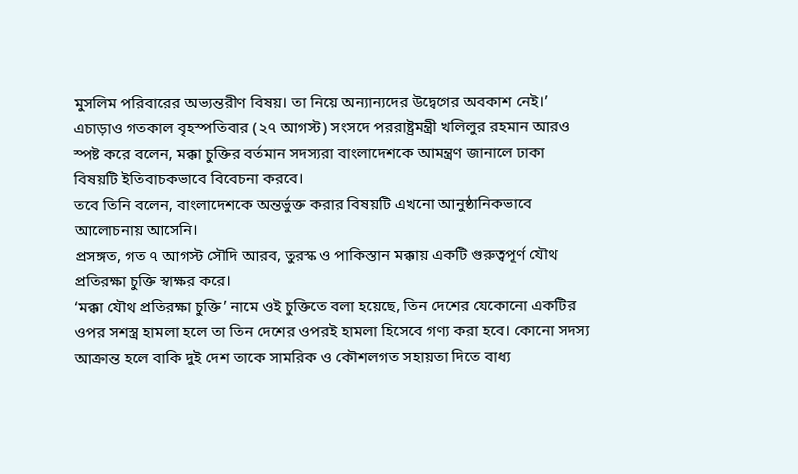মুসলিম পরিবারের অভ্যন্তরীণ বিষয়। তা নিয়ে অন্যান্যদের উদ্বেগের অবকাশ নেই।’
এচাড়াও গতকাল বৃহস্পতিবার (২৭ আগস্ট) সংসদে পররাষ্ট্রমন্ত্রী খলিলুর রহমান আরও স্পষ্ট করে বলেন, মক্কা চুক্তির বর্তমান সদস্যরা বাংলাদেশকে আমন্ত্রণ জানালে ঢাকা বিষয়টি ইতিবাচকভাবে বিবেচনা করবে।
তবে তিনি বলেন, বাংলাদেশকে অন্তর্ভুক্ত করার বিষয়টি এখনো আনুষ্ঠানিকভাবে আলোচনায় আসেনি।
প্রসঙ্গত, গত ৭ আগস্ট সৌদি আরব, তুরস্ক ও পাকিস্তান মক্কায় একটি গুরুত্বপূর্ণ যৌথ প্রতিরক্ষা চুক্তি স্বাক্ষর করে।
‘মক্কা যৌথ প্রতিরক্ষা চুক্তি’ নামে ওই চুক্তিতে বলা হয়েছে, তিন দেশের যেকোনো একটির ওপর সশস্ত্র হামলা হলে তা তিন দেশের ওপরই হামলা হিসেবে গণ্য করা হবে। কোনো সদস্য আক্রান্ত হলে বাকি দুই দেশ তাকে সামরিক ও কৌশলগত সহায়তা দিতে বাধ্য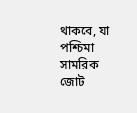থাকবে, যা পশ্চিমা সামরিক জোট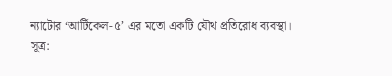ন্যাটোর ‘আর্টিকেল-৫’ এর মতো একটি যৌথ প্রতিরোধ ব্যবস্থা।
সূত্র: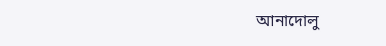আনাদোলু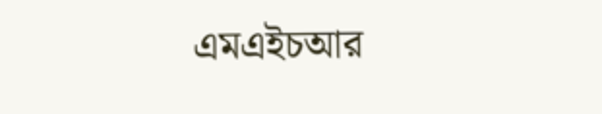এমএইচআর